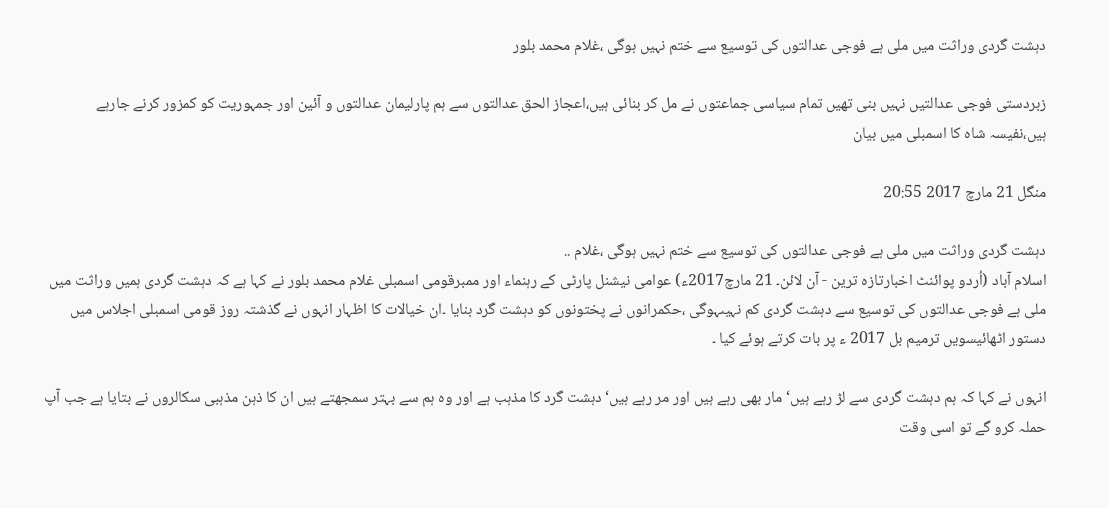دہشت گردی وراثت میں ملی ہے فوجی عدالتوں کی توسیع سے ختم نہیں ہوگی ،غلام محمد بلور

زبردستی فوجی عدالتیں نہیں بنی تھیں تمام سیاسی جماعتوں نے مل کر بنائی ہیں،اعجاز الحق عدالتوں سے ہم پارلیمان عدالتوں و آئین اور جمہوریت کو کمزور کرنے جارہے ہیں،نفیسہ شاہ کا اسمبلی میں بیان

منگل 21 مارچ 2017 20:55

دہشت گردی وراثت میں ملی ہے فوجی عدالتوں کی توسیع سے ختم نہیں ہوگی ،غلام ..
اسلام آباد (اُردو پوائنٹ اخبارتازہ ترین - آن لائن۔ 21 مارچ2017ء) عوامی نیشنل پارٹی کے رہنماء اور ممبرقومی اسمبلی غلام محمد بلور نے کہا ہے کہ دہشت گردی ہمیں وراثت میں ملی ہے فوجی عدالتوں کی توسیع سے دہشت گردی کم نہیںہوگی ،حکمرانوں نے پختونوں کو دہشت گرد بنایا ۔ان خیالات کا اظہار انہوں نے گذشتہ روز قومی اسمبلی اجلاس میں دستور اٹھائیسویں ترمیم بل 2017 ء پر بات کرتے ہوئے کیا ۔

انہوں نے کہا کہ ہم دہشت گردی سے لڑ رہے ہیں‘ مار بھی رہے ہیں اور مر رہے ہیں‘ دہشت گرد کا مذہب ہے اور وہ ہم سے بہتر سمجھتے ہیں ان کا ذہن مذہبی سکالروں نے بتایا ہے جب آپ حملہ کرو گے تو اسی وقت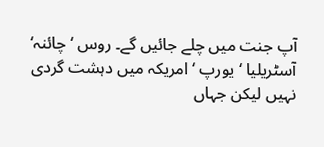آپ جنت میں چلے جائیں گے۔ روس ‘ چائنہ‘ آسٹریلیا ‘ یورپ ‘ امریکہ میں دہشت گردی نہیں لیکن جہاں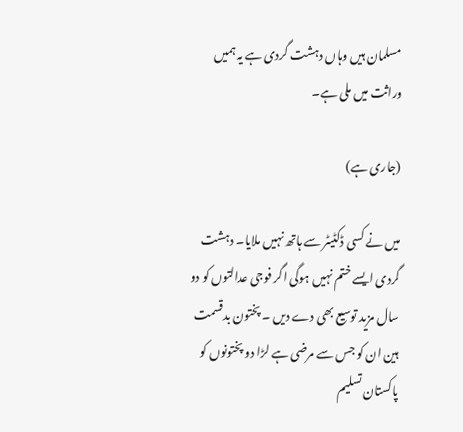مسلمان ہیں وہاں دہشت گردی ہے یہ ہمیں وراثت میں ملی ہے۔

(جاری ہے)

میں نے کسی ڈکٹیٹر سے ہاتھ نہیں ملایا۔ دہشت گردی ایسے ختم نہیں ہوگی اگر فوجی عدالتوں کو دو سال مزید توسیع بھی دے دیں ۔ پختون بدقسمت ہین ان کو جس سے مرضی ہے لڑا دو پختونوں کو پاکستان تسلیم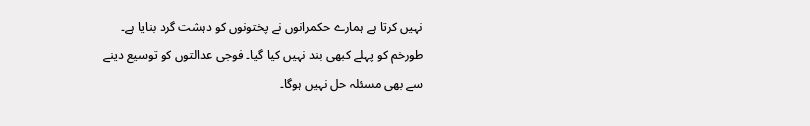نہیں کرتا ہے ہمارے حکمرانوں نے پختونوں کو دہشت گرد بنایا ہے۔ طورخم کو پہلے کبھی بند نہیں کیا گیا۔ فوجی عدالتوں کو توسیع دینے سے بھی مسئلہ حل نہیں ہوگا۔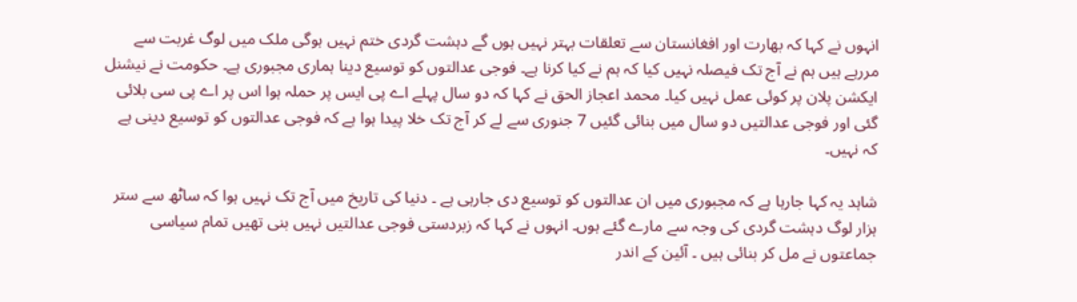انہوں نے کہا کہ بھارت اور افغانستان سے تعلقات بہتر نہیں ہوں گے دہشت گردی ختم نہیں ہوگی ملک میں لوگ غربت سے مررہے ہیں ہم نے آج تک فیصلہ نہیں کیا کہ ہم نے کیا کرنا ہے۔ فوجی عدالتوں کو توسیع دینا ہماری مجبوری ہے۔ حکومت نے نیشنل ایکشن پلان پر کوئی عمل نہیں کیا۔ محمد اعجاز الحق نے کہا کہ دو سال پہلے اے پی ایس پر حملہ ہوا اس پر اے پی سی بلائی گئی اور فوجی عدالتیں دو سال میں بنائی گئیں 7 جنوری سے لے کر آج تک خلا پیدا ہوا ہے کہ فوجی عدالتوں کو توسیع دینی ہے کہ نہیں۔

شاہد یہ کہا جارہا ہے کہ مجبوری میں ان عدالتوں کو توسیع دی جارہی ہے ۔ دنیا کی تاریخ میں آج تک نہیں ہوا کہ ساٹھ سے ستر ہزار لوگ دہشت گردی کی وجہ سے مارے گئے ہوں۔ انہوں نے کہا کہ زبردستی فوجی عدالتیں نہیں بنی تھیں تمام سیاسی جماعتوں نے مل کر بنائی ہیں ۔ آئین کے اندر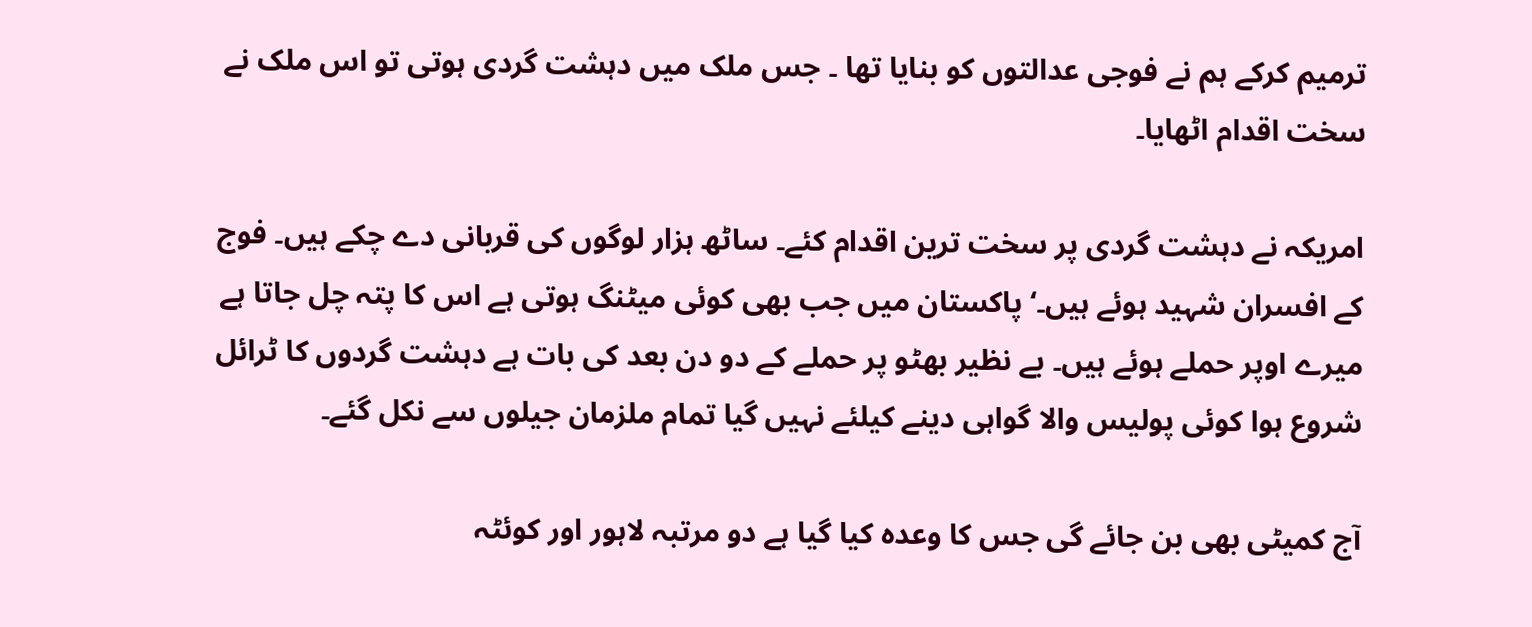ترمیم کرکے ہم نے فوجی عدالتوں کو بنایا تھا ۔ جس ملک میں دہشت گردی ہوتی تو اس ملک نے سخت اقدام اٹھایا۔

امریکہ نے دہشت گردی پر سخت ترین اقدام کئے۔ ساٹھ ہزار لوگوں کی قربانی دے چکے ہیں۔ فوج کے افسران شہید ہوئے ہیں۔‘ پاکستان میں جب بھی کوئی میٹنگ ہوتی ہے اس کا پتہ چل جاتا ہے میرے اوپر حملے ہوئے ہیں۔ بے نظیر بھٹو پر حملے کے دو دن بعد کی بات ہے دہشت گردوں کا ٹرائل شروع ہوا کوئی پولیس والا گواہی دینے کیلئے نہیں گیا تمام ملزمان جیلوں سے نکل گئے۔

آج کمیٹی بھی بن جائے گی جس کا وعدہ کیا گیا ہے دو مرتبہ لاہور اور کوئٹہ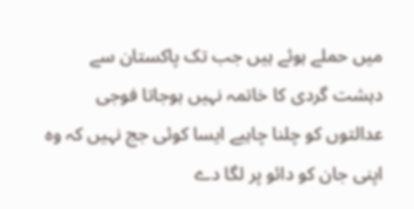میں حملے ہوئے ہیں جب تک پاکستان سے دہشت گردی کا خاتمہ نہیں ہوجاتا فوجی عدالتوں کو چلنا چاہیے ایسا کوئی جج نہیں کہ وہ اپنی جان کو دائو پر لگا دے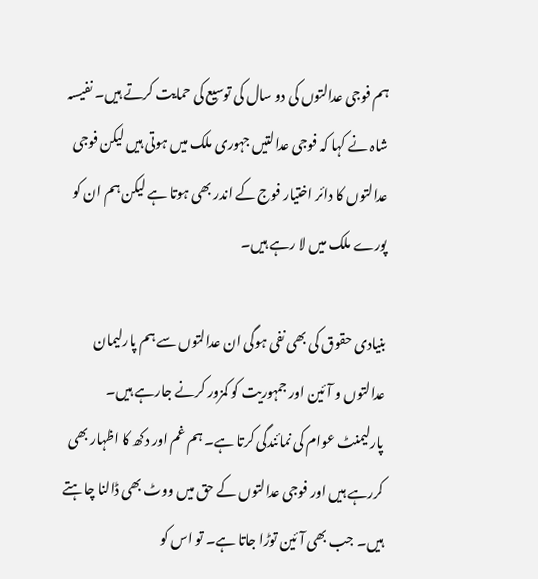ہم فوجی عدالتوں کی دو سال کی توسیع کی حمایت کرتے ہیں۔ نفیسہ شاہ نے کہا کہ فوجی عدالتیں جہوری ملک میں ہوتی ہیں لیکن فوجی عدالتوں کا دائر اختیار فوج کے اندر بھی ہوتا ہے لیکن ہم ان کو پورے ملک میں لا رہے ہیں۔

بنیادی حقوق کی بھی نفی ہوگی ان عدالتوں سے ہم پارلیمان عدالتوں و آئین اور جمہوریت کو کمزور کرنے جارہے ہیں۔ پارلیمنٹ عوام کی نمائندگی کرتا ہے۔ ہم غم اور دکھ کا اظہار بھی کررہے ہیں اور فوجی عدالتوں کے حق میں ووٹ بھی ڈالنا چاہتے ہیں۔ جب بھی آئین توڑا جاتا ہے۔ تو اس کو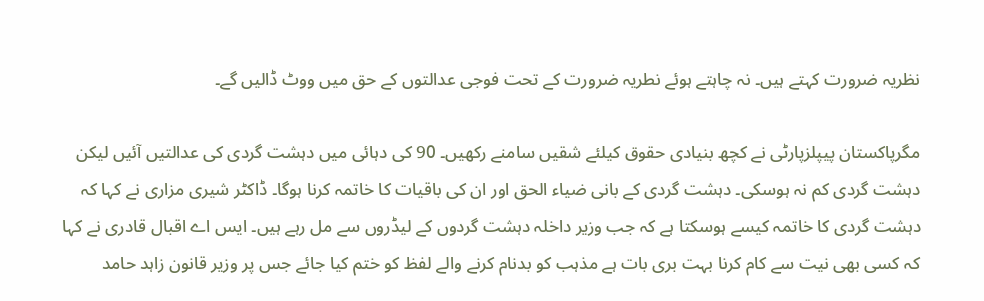نظریہ ضرورت کہتے ہیں۔ نہ چاہتے ہوئے نطریہ ضرورت کے تحت فوجی عدالتوں کے حق میں ووٹ ڈالیں گے۔

مگرپاکستان پیپلزپارٹی نے کچھ بنیادی حقوق کیلئے شقیں سامنے رکھیں۔ 90 کی دہائی میں دہشت گردی کی عدالتیں آئیں لیکن دہشت گردی کم نہ ہوسکی۔ دہشت گردی کے بانی ضیاء الحق اور ان کی باقیات کا خاتمہ کرنا ہوگا۔ ڈاکٹر شیری مزاری نے کہا کہ دہشت گردی کا خاتمہ کیسے ہوسکتا ہے کہ جب وزیر داخلہ دہشت گردوں کے لیڈروں سے مل رہے ہیں۔ ایس اے اقبال قادری نے کہا کہ کسی بھی نیت سے کام کرنا بہت بری بات ہے مذہب کو بدنام کرنے والے لفظ کو ختم کیا جائے جس پر وزیر قانون زاہد حامد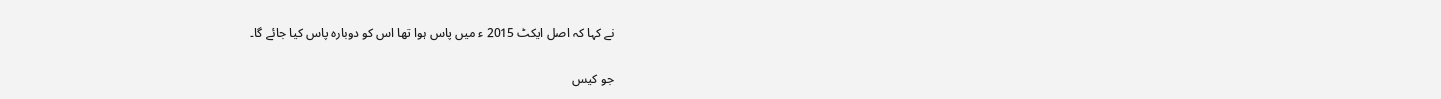نے کہا کہ اصل ایکٹ 2015 ء میں پاس ہوا تھا اس کو دوبارہ پاس کیا جائے گا۔

جو کیس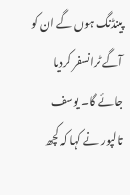پینڈنگ ہوں گے ان کو آگے ٹرانسفر کردیا جائے گا۔ یوسف تالپور نے کہا کہ کچھ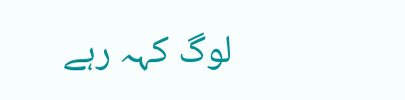لوگ کہہ رہے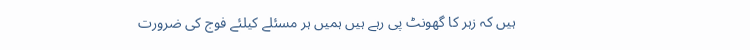ہیں کہ زہر کا گھونٹ پی رہے ہیں ہمیں ہر مسئلے کیلئے فوج کی ضرورت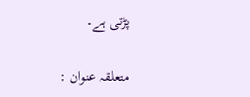پڑتی ہے۔

متعلقہ عنوان :